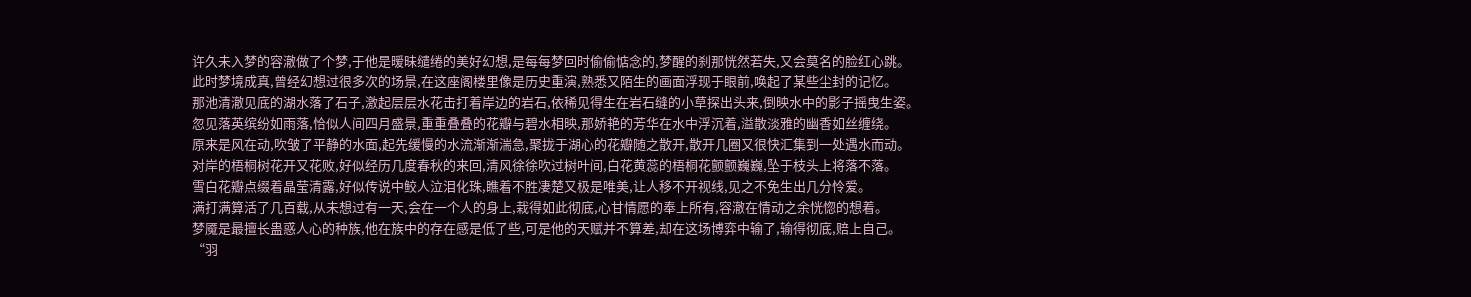许久未入梦的容澈做了个梦,于他是暧昧缱绻的美好幻想,是每每梦回时偷偷惦念的,梦醒的刹那恍然若失,又会莫名的脸红心跳。
此时梦境成真,曾经幻想过很多次的场景,在这座阁楼里像是历史重演,熟悉又陌生的画面浮现于眼前,唤起了某些尘封的记忆。
那池清澈见底的湖水落了石子,激起层层水花击打着岸边的岩石,依稀见得生在岩石缝的小草探出头来,倒映水中的影子摇曳生姿。
忽见落英缤纷如雨落,恰似人间四月盛景,重重叠叠的花瓣与碧水相映,那娇艳的芳华在水中浮沉着,溢散淡雅的幽香如丝缠绕。
原来是风在动,吹皱了平静的水面,起先缓慢的水流渐渐湍急,聚拢于湖心的花瓣随之散开,散开几圈又很快汇集到一处遇水而动。
对岸的梧桐树花开又花败,好似经历几度春秋的来回,清风徐徐吹过树叶间,白花黄蕊的梧桐花颤颤巍巍,坠于枝头上将落不落。
雪白花瓣点缀着晶莹清露,好似传说中鲛人泣泪化珠,瞧着不胜凄楚又极是唯美,让人移不开视线,见之不免生出几分怜爱。
满打满算活了几百载,从未想过有一天,会在一个人的身上,栽得如此彻底,心甘情愿的奉上所有,容澈在情动之余恍惚的想着。
梦魇是最擅长蛊惑人心的种族,他在族中的存在感是低了些,可是他的天赋并不算差,却在这场博弈中输了,输得彻底,赔上自己。
“羽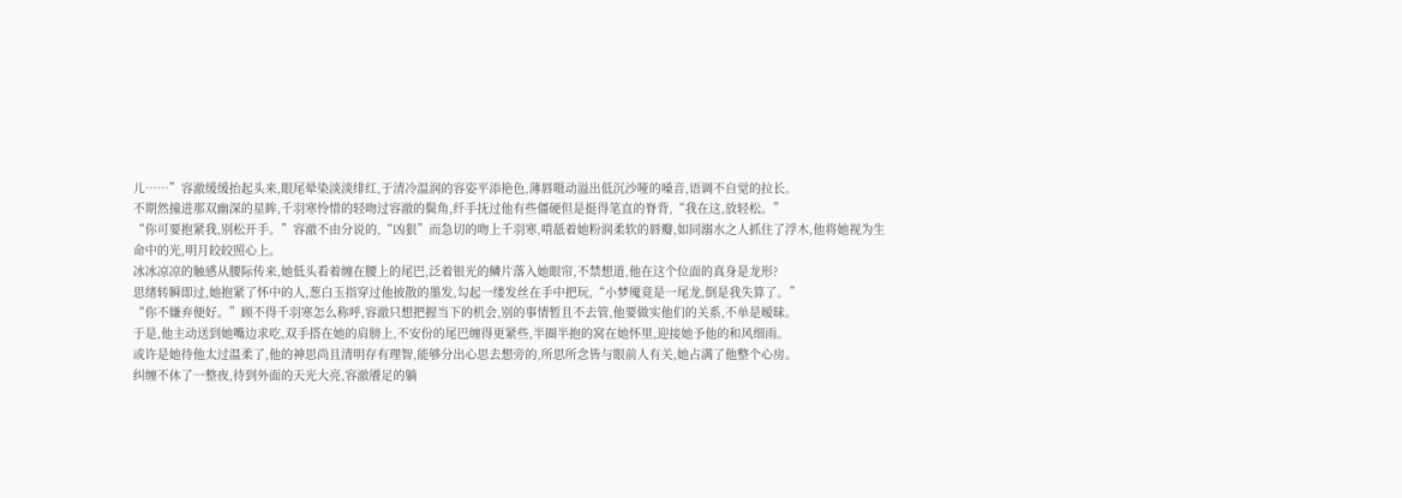儿……”容澈缓缓抬起头来,眼尾晕染淡淡绯红,于清冷温润的容姿平添艳色,薄唇嗫动溢出低沉沙哑的嗓音,语调不自觉的拉长。
不期然撞进那双幽深的星眸,千羽寒怜惜的轻吻过容澈的鬓角,纤手抚过他有些僵硬但是挺得笔直的脊背,“我在这,放轻松。”
“你可要抱紧我,别松开手。”容澈不由分说的,“凶狠”而急切的吻上千羽寒,啃舐着她粉润柔软的唇瓣,如同溺水之人抓住了浮木,他将她视为生命中的光,明月皎皎照心上。
冰冰凉凉的触感从腰际传来,她低头看着缠在腰上的尾巴,泛着银光的鳞片落入她眼帘,不禁想道,他在这个位面的真身是龙形?
思绪转瞬即过,她抱紧了怀中的人,葱白玉指穿过他披散的墨发,勾起一缕发丝在手中把玩,“小梦魇竟是一尾龙,倒是我失算了。”
“你不嫌弃便好。”顾不得千羽寒怎么称呼,容澈只想把握当下的机会,别的事情暂且不去管,他要做实他们的关系,不单是暧昧。
于是,他主动送到她嘴边求吃,双手搭在她的肩膀上,不安份的尾巴缠得更紧些,半圈半抱的窝在她怀里,迎接她予他的和风细雨。
或许是她待他太过温柔了,他的神思尚且清明存有理智,能够分出心思去想旁的,所思所念皆与眼前人有关,她占满了他整个心房。
纠缠不休了一整夜,待到外面的天光大亮,容澈餍足的躺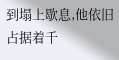到塌上歇息,他依旧占据着千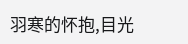羽寒的怀抱,目光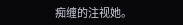痴缠的注视她。